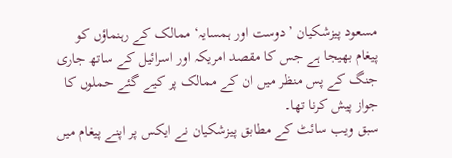مسعود پیزشکیان ’دوست اور ہمسایہ‘ ممالک کے رہنماؤں کو پیغام بھیجا ہے جس کا مقصد امریکہ اور اسرائیل کے ساتھ جاری جنگ کے پس منظر میں ان کے ممالک پر کیے گئے حملوں کا جواز پیش کرنا تھا۔
سبق ویب سائٹ کے مطابق پیزشكيان نے ایکس پر اپنے پیغام میں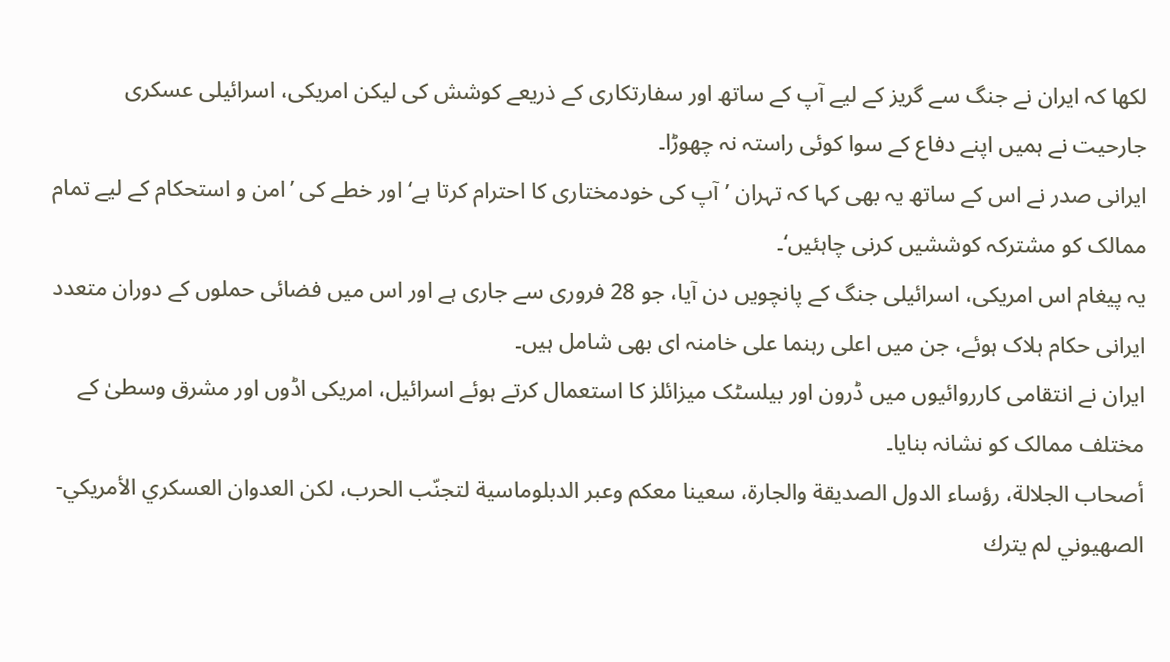لکھا کہ ایران نے جنگ سے گریز کے لیے آپ کے ساتھ اور سفارتکاری کے ذریعے کوشش کی لیکن امریکی، اسرائیلی عسکری جارحیت نے ہمیں اپنے دفاع کے سوا کوئی راستہ نہ چھوڑا۔
ایرانی صدر نے اس کے ساتھ یہ بھی کہا کہ تہران ’آپ کی خودمختاری کا احترام کرتا ہے‘ اور خطے کی ’امن و استحکام کے لیے تمام ممالک کو مشترکہ کوششیں کرنی چاہئیں‘۔
یہ پیغام اس امریکی، اسرائیلی جنگ کے پانچویں دن آیا، جو 28 فروری سے جاری ہے اور اس میں فضائی حملوں کے دوران متعدد ایرانی حکام ہلاک ہوئے، جن میں اعلی رہنما علی خامنہ ای بھی شامل ہیں۔
ایران نے انتقامی کارروائیوں میں ڈرون اور بیلسٹک میزائلز کا استعمال کرتے ہوئے اسرائیل، امریکی اڈوں اور مشرق وسطیٰ کے مختلف ممالک کو نشانہ بنایا۔
أصحاب الجلالة، رؤساء الدول الصديقة والجارة، سعينا معكم وعبر الدبلوماسية لتجنّب الحرب، لكن العدوان العسكري الأمريكي-الصهيوني لم يترك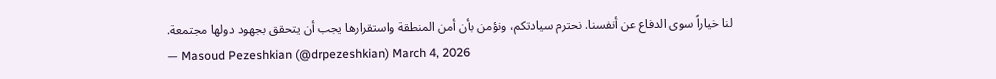لنا خياراً سوى الدفاع عن أنفسنا. نحترم سيادتكم، ونؤمن بأن أمن المنطقة واستقرارها يجب أن يتحقق بجهود دولها مجتمعة.
— Masoud Pezeshkian (@drpezeshkian) March 4, 2026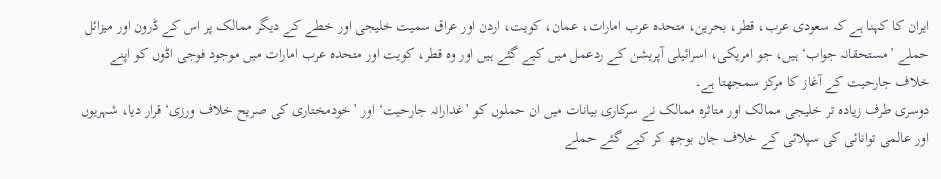ایران کا کہنا ہے کہ سعودی عرب، قطر، بحرین، متحدہ عرب امارات، عمان، کویت، اردن اور عراق سمیت خلیجی اور خطے کے دیگر ممالک پر اس کے ڈرون اور میزائل حملے ’مستحقانہ جواب‘ ہیں، جو امریکی، اسرائیلی آپریشن کے ردعمل میں کیے گئے ہیں اور وہ قطر، کویت اور متحدہ عرب امارات میں موجود فوجی اڈوں کو اپنے خلاف جارحیت کے آغاز کا مرکز سمجھتا ہے۔
دوسری طرف زیادہ تر خلیجی ممالک اور متاثرہ ممالک نے سرکاری بیانات میں ان حملوں کو ’غدارانہ جارحیت‘ اور ’خودمختاری کی صریح خلاف ورزی‘ قرار دیا، شہریوں اور عالمی توانائی کی سپلائی کے خلاف جان بوجھ کر کیے گئے حملے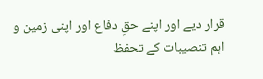قرار دیے اور اپنے حقِ دفاع اور اپنی زمین و اہم تنصیبات کے تحفظ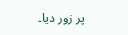پر زور دیا۔